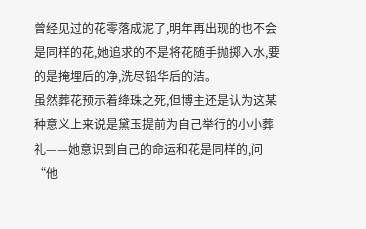曾经见过的花零落成泥了,明年再出现的也不会是同样的花,她追求的不是将花随手抛掷入水,要的是掩埋后的净,洗尽铅华后的洁。
虽然葬花预示着绛珠之死,但博主还是认为这某种意义上来说是黛玉提前为自己举行的小小葬礼——她意识到自己的命运和花是同样的,问“他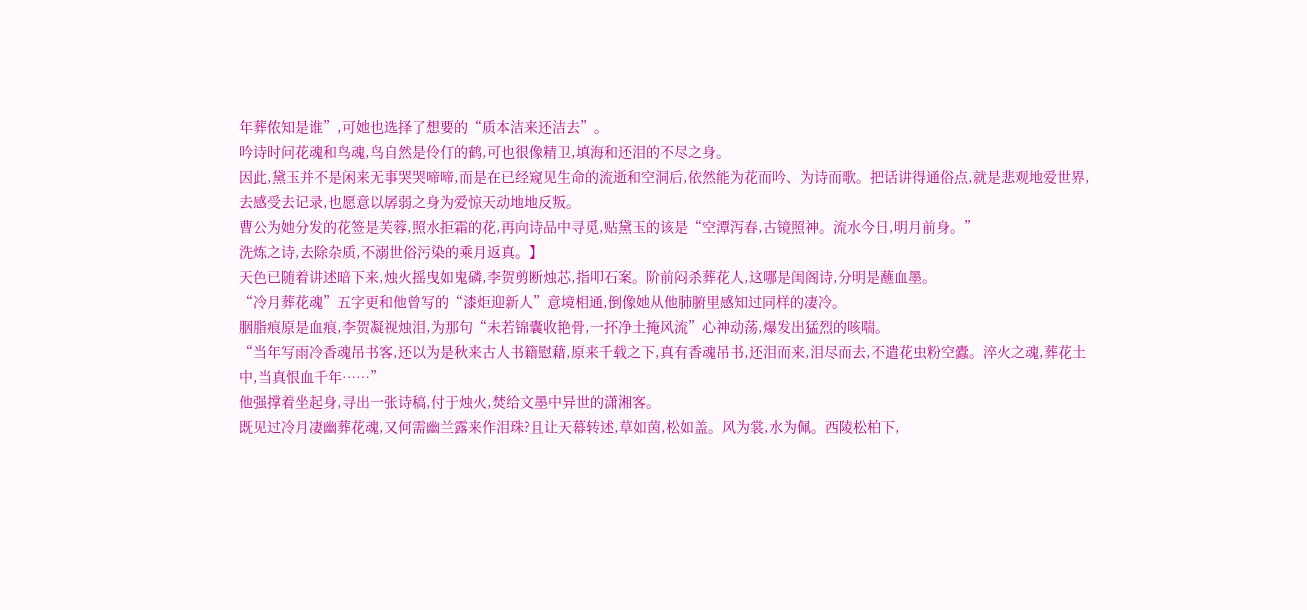年葬侬知是谁”,可她也选择了想要的“质本洁来还洁去”。
吟诗时问花魂和鸟魂,鸟自然是伶仃的鹤,可也很像精卫,填海和还泪的不尽之身。
因此,黛玉并不是闲来无事哭哭啼啼,而是在已经窥见生命的流逝和空洞后,依然能为花而吟、为诗而歌。把话讲得通俗点,就是悲观地爱世界,去感受去记录,也愿意以孱弱之身为爱惊天动地地反叛。
曹公为她分发的花签是芙蓉,照水拒霜的花,再向诗品中寻觅,贴黛玉的该是“空潭泻春,古镜照神。流水今日,明月前身。”
洗炼之诗,去除杂质,不溺世俗污染的乘月返真。】
天色已随着讲述暗下来,烛火摇曳如鬼磷,李贺剪断烛芯,指叩石案。阶前闷杀葬花人,这哪是闺阁诗,分明是蘸血墨。
“冷月葬花魂”五字更和他曾写的“漆炬迎新人”意境相通,倒像她从他肺腑里感知过同样的凄冷。
胭脂痕原是血痕,李贺凝视烛泪,为那句“未若锦囊收艳骨,一抔净土掩风流”心神动荡,爆发出猛烈的咳喘。
“当年写雨冷香魂吊书客,还以为是秋来古人书籍慰藉,原来千载之下,真有香魂吊书,还泪而来,泪尽而去,不遣花虫粉空蠹。淬火之魂,葬花土中,当真恨血千年……”
他强撑着坐起身,寻出一张诗稿,付于烛火,焚给文墨中异世的潇湘客。
既见过冷月凄幽葬花魂,又何需幽兰露来作泪珠?且让天幕转述,草如茵,松如盖。风为裳,水为佩。西陵松柏下,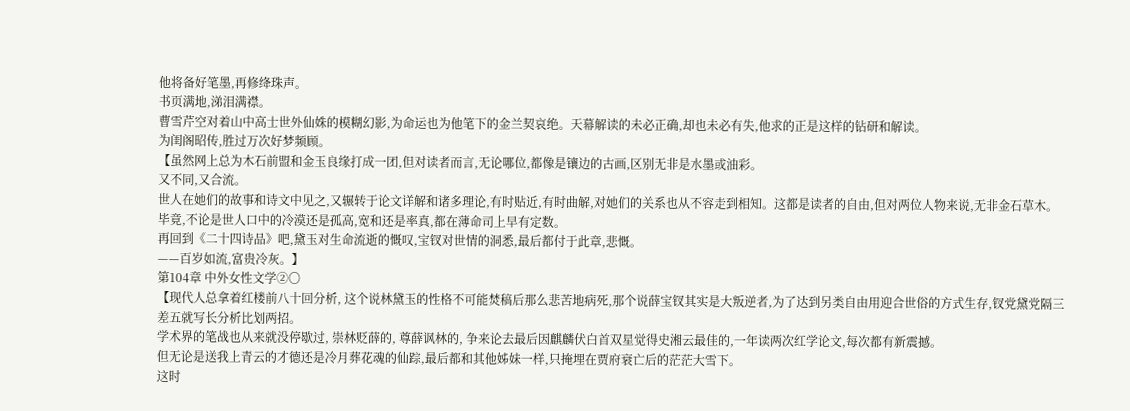他将备好笔墨,再修绛珠声。
书页满地,涕泪满襟。
曹雪芹空对着山中高士世外仙姝的模糊幻影,为命运也为他笔下的金兰契哀绝。天幕解读的未必正确,却也未必有失,他求的正是这样的钻研和解读。
为闺阁昭传,胜过万次好梦频顾。
【虽然网上总为木石前盟和金玉良缘打成一团,但对读者而言,无论哪位,都像是镶边的古画,区别无非是水墨或油彩。
又不同,又合流。
世人在她们的故事和诗文中见之,又辗转于论文详解和诸多理论,有时贴近,有时曲解,对她们的关系也从不容走到相知。这都是读者的自由,但对两位人物来说,无非金石草木。
毕竟,不论是世人口中的冷漠还是孤高,宽和还是率真,都在薄命司上早有定数。
再回到《二十四诗品》吧,黛玉对生命流逝的慨叹,宝钗对世情的洞悉,最后都付于此章,悲慨。
——百岁如流,富贵冷灰。】
第104章 中外女性文学②〇
【现代人总拿着红楼前八十回分析, 这个说林黛玉的性格不可能焚稿后那么悲苦地病死,那个说薛宝钗其实是大叛逆者,为了达到另类自由用迎合世俗的方式生存,钗党黛党隔三差五就写长分析比划两招。
学术界的笔战也从来就没停歇过, 崇林贬薛的, 尊薛讽林的, 争来论去最后因麒麟伏白首双星觉得史湘云最佳的,一年读两次红学论文,每次都有新震撼。
但无论是送我上青云的才德还是冷月葬花魂的仙踪,最后都和其他姊妹一样,只掩埋在贾府衰亡后的茫茫大雪下。
这时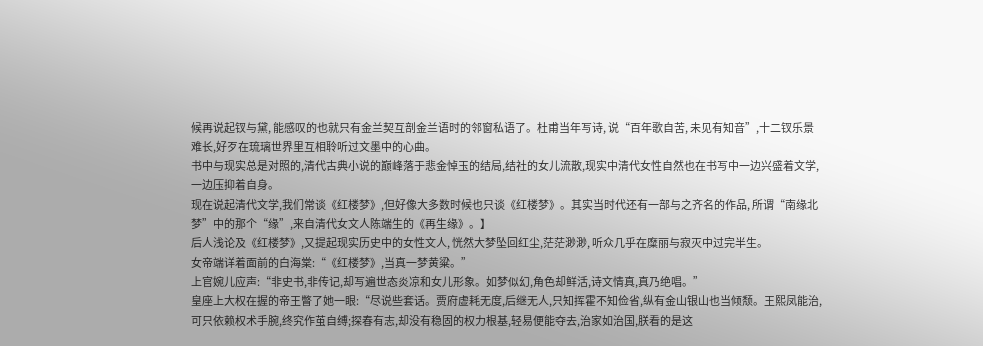候再说起钗与黛, 能感叹的也就只有金兰契互剖金兰语时的邻窗私语了。杜甫当年写诗, 说“百年歌自苦, 未见有知音”,十二钗乐景难长,好歹在琉璃世界里互相聆听过文墨中的心曲。
书中与现实总是对照的,清代古典小说的巅峰落于悲金悼玉的结局,结社的女儿流散,现实中清代女性自然也在书写中一边兴盛着文学, 一边压抑着自身。
现在说起清代文学,我们常谈《红楼梦》,但好像大多数时候也只谈《红楼梦》。其实当时代还有一部与之齐名的作品, 所谓“南缘北梦”中的那个“缘”,来自清代女文人陈端生的《再生缘》。】
后人浅论及《红楼梦》,又提起现实历史中的女性文人, 恍然大梦坠回红尘,茫茫渺渺, 听众几乎在糜丽与寂灭中过完半生。
女帝端详着面前的白海棠:“《红楼梦》,当真一梦黄粱。”
上官婉儿应声:“非史书,非传记,却写遍世态炎凉和女儿形象。如梦似幻,角色却鲜活,诗文情真,真乃绝唱。”
皇座上大权在握的帝王瞥了她一眼:“尽说些套话。贾府虚耗无度,后继无人,只知挥霍不知俭省,纵有金山银山也当倾颓。王熙凤能治,可只依赖权术手腕,终究作茧自缚;探春有志,却没有稳固的权力根基,轻易便能夺去,治家如治国,朕看的是这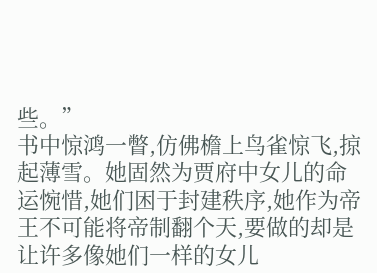些。”
书中惊鸿一瞥,仿佛檐上鸟雀惊飞,掠起薄雪。她固然为贾府中女儿的命运惋惜,她们困于封建秩序,她作为帝王不可能将帝制翻个天,要做的却是让许多像她们一样的女儿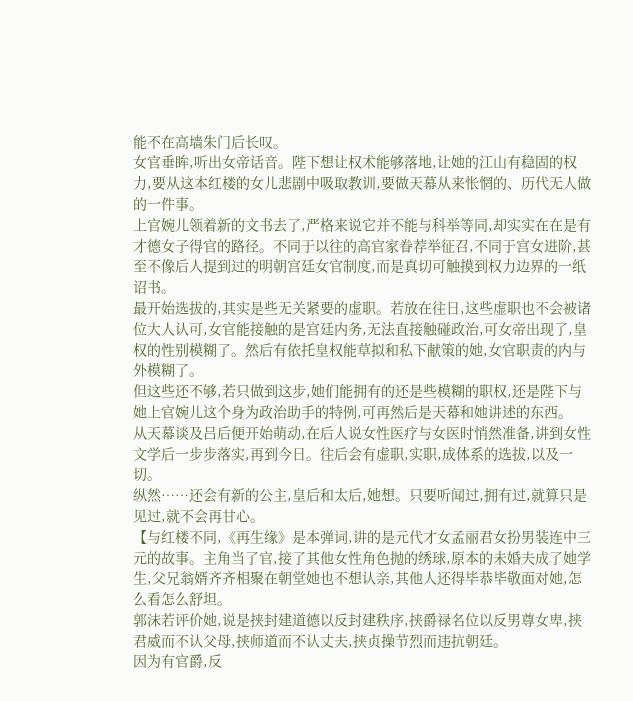能不在高墙朱门后长叹。
女官垂眸,听出女帝话音。陛下想让权术能够落地,让她的江山有稳固的权力,要从这本红楼的女儿悲剧中吸取教训,要做天幕从来怅惘的、历代无人做的一件事。
上官婉儿领着新的文书去了,严格来说它并不能与科举等同,却实实在在是有才德女子得官的路径。不同于以往的高官家眷荐举征召,不同于宫女进阶,甚至不像后人提到过的明朝宫廷女官制度,而是真切可触摸到权力边界的一纸诏书。
最开始选拔的,其实是些无关紧要的虚职。若放在往日,这些虚职也不会被诸位大人认可,女官能接触的是宫廷内务,无法直接触碰政治,可女帝出现了,皇权的性别模糊了。然后有依托皇权能草拟和私下献策的她,女官职责的内与外模糊了。
但这些还不够,若只做到这步,她们能拥有的还是些模糊的职权,还是陛下与她上官婉儿这个身为政治助手的特例,可再然后是天幕和她讲述的东西。
从天幕谈及吕后便开始萌动,在后人说女性医疗与女医时悄然准备,讲到女性文学后一步步落实,再到今日。往后会有虚职,实职,成体系的选拔,以及一切。
纵然……还会有新的公主,皇后和太后,她想。只要听闻过,拥有过,就算只是见过,就不会再甘心。
【与红楼不同,《再生缘》是本弹词,讲的是元代才女孟丽君女扮男装连中三元的故事。主角当了官,接了其他女性角色抛的绣球,原本的未婚夫成了她学生,父兄翁婿齐齐相聚在朝堂她也不想认亲,其他人还得毕恭毕敬面对她,怎么看怎么舒坦。
郭沫若评价她,说是挟封建道德以反封建秩序,挟爵禄名位以反男尊女卑,挟君威而不认父母,挟师道而不认丈夫,挟贞操节烈而违抗朝廷。
因为有官爵,反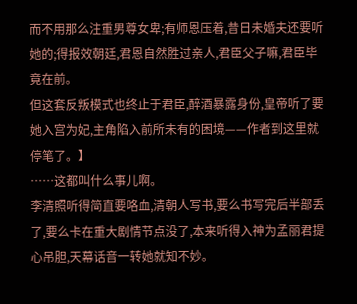而不用那么注重男尊女卑;有师恩压着,昔日未婚夫还要听她的;得报效朝廷,君恩自然胜过亲人,君臣父子嘛,君臣毕竟在前。
但这套反叛模式也终止于君臣,醉酒暴露身份,皇帝听了要她入宫为妃,主角陷入前所未有的困境——作者到这里就停笔了。】
……这都叫什么事儿啊。
李清照听得简直要咯血,清朝人写书,要么书写完后半部丢了,要么卡在重大剧情节点没了,本来听得入神为孟丽君提心吊胆,天幕话音一转她就知不妙。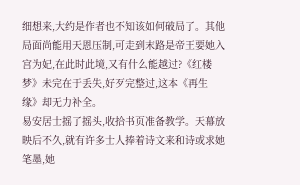细想来,大约是作者也不知该如何破局了。其他局面尚能用天恩压制,可走到末路是帝王要她入宫为妃,在此时此境,又有什么能越过?《红楼梦》未完在于丢失,好歹完整过,这本《再生缘》却无力补全。
易安居士摇了摇头,收拾书页准备教学。天幕放映后不久,就有许多士人捧着诗文来和诗或求她笔墨,她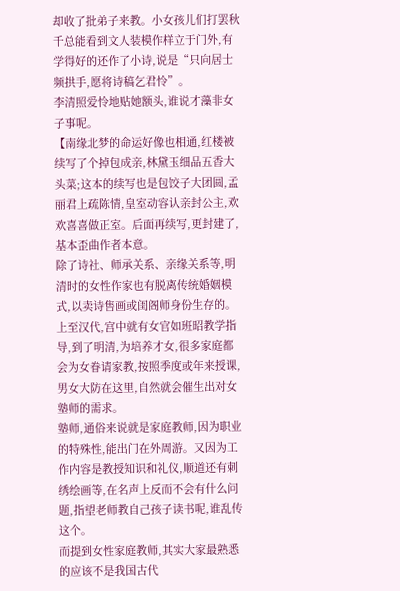却收了批弟子来教。小女孩儿们打罢秋千总能看到文人装模作样立于门外,有学得好的还作了小诗,说是“只向居士频拱手,愿将诗稿乞君怜”。
李清照爱怜地贴她额头,谁说才藻非女子事呢。
【南缘北梦的命运好像也相通,红楼被续写了个掉包成亲,林黛玉细品五香大头菜;这本的续写也是包饺子大团圆,孟丽君上疏陈情,皇室动容认亲封公主,欢欢喜喜做正室。后面再续写,更封建了,基本歪曲作者本意。
除了诗社、师承关系、亲缘关系等,明清时的女性作家也有脱离传统婚姻模式,以卖诗售画或闺阁师身份生存的。上至汉代,宫中就有女官如班昭教学指导,到了明清,为培养才女,很多家庭都会为女眷请家教,按照季度或年来授课,男女大防在这里,自然就会催生出对女塾师的需求。
塾师,通俗来说就是家庭教师,因为职业的特殊性,能出门在外周游。又因为工作内容是教授知识和礼仪,顺道还有刺绣绘画等,在名声上反而不会有什么问题,指望老师教自己孩子读书呢,谁乱传这个。
而提到女性家庭教师,其实大家最熟悉的应该不是我国古代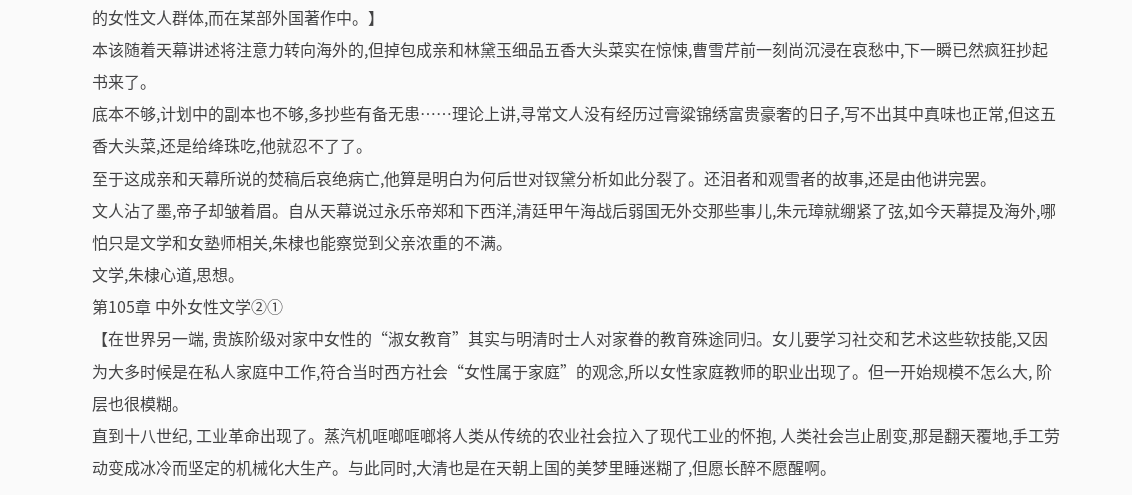的女性文人群体,而在某部外国著作中。】
本该随着天幕讲述将注意力转向海外的,但掉包成亲和林黛玉细品五香大头菜实在惊悚,曹雪芹前一刻尚沉浸在哀愁中,下一瞬已然疯狂抄起书来了。
底本不够,计划中的副本也不够,多抄些有备无患……理论上讲,寻常文人没有经历过膏粱锦绣富贵豪奢的日子,写不出其中真味也正常,但这五香大头菜,还是给绛珠吃,他就忍不了了。
至于这成亲和天幕所说的焚稿后哀绝病亡,他算是明白为何后世对钗黛分析如此分裂了。还泪者和观雪者的故事,还是由他讲完罢。
文人沾了墨,帝子却皱着眉。自从天幕说过永乐帝郑和下西洋,清廷甲午海战后弱国无外交那些事儿,朱元璋就绷紧了弦,如今天幕提及海外,哪怕只是文学和女塾师相关,朱棣也能察觉到父亲浓重的不满。
文学,朱棣心道,思想。
第105章 中外女性文学②①
【在世界另一端, 贵族阶级对家中女性的“淑女教育”其实与明清时士人对家眷的教育殊途同归。女儿要学习社交和艺术这些软技能,又因为大多时候是在私人家庭中工作,符合当时西方社会“女性属于家庭”的观念,所以女性家庭教师的职业出现了。但一开始规模不怎么大, 阶层也很模糊。
直到十八世纪, 工业革命出现了。蒸汽机哐啷哐啷将人类从传统的农业社会拉入了现代工业的怀抱, 人类社会岂止剧变,那是翻天覆地,手工劳动变成冰冷而坚定的机械化大生产。与此同时,大清也是在天朝上国的美梦里睡迷糊了,但愿长醉不愿醒啊。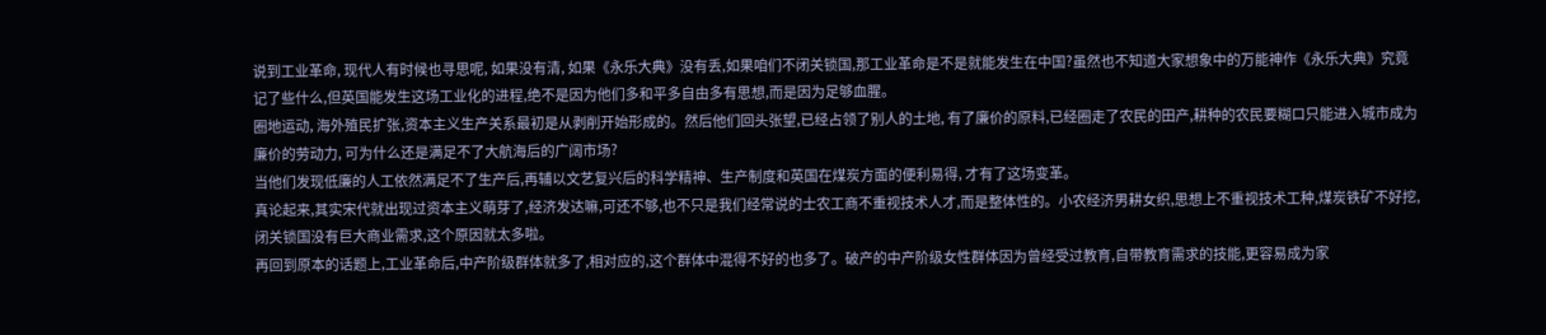说到工业革命, 现代人有时候也寻思呢, 如果没有清, 如果《永乐大典》没有丢,如果咱们不闭关锁国,那工业革命是不是就能发生在中国?虽然也不知道大家想象中的万能神作《永乐大典》究竟记了些什么,但英国能发生这场工业化的进程,绝不是因为他们多和平多自由多有思想,而是因为足够血腥。
圈地运动, 海外殖民扩张,资本主义生产关系最初是从剥削开始形成的。然后他们回头张望,已经占领了别人的土地, 有了廉价的原料,已经圈走了农民的田产,耕种的农民要糊口只能进入城市成为廉价的劳动力, 可为什么还是满足不了大航海后的广阔市场?
当他们发现低廉的人工依然满足不了生产后,再辅以文艺复兴后的科学精神、生产制度和英国在煤炭方面的便利易得, 才有了这场变革。
真论起来,其实宋代就出现过资本主义萌芽了,经济发达嘛,可还不够,也不只是我们经常说的士农工商不重视技术人才,而是整体性的。小农经济男耕女织,思想上不重视技术工种,煤炭铁矿不好挖,闭关锁国没有巨大商业需求,这个原因就太多啦。
再回到原本的话题上,工业革命后,中产阶级群体就多了,相对应的,这个群体中混得不好的也多了。破产的中产阶级女性群体因为曾经受过教育,自带教育需求的技能,更容易成为家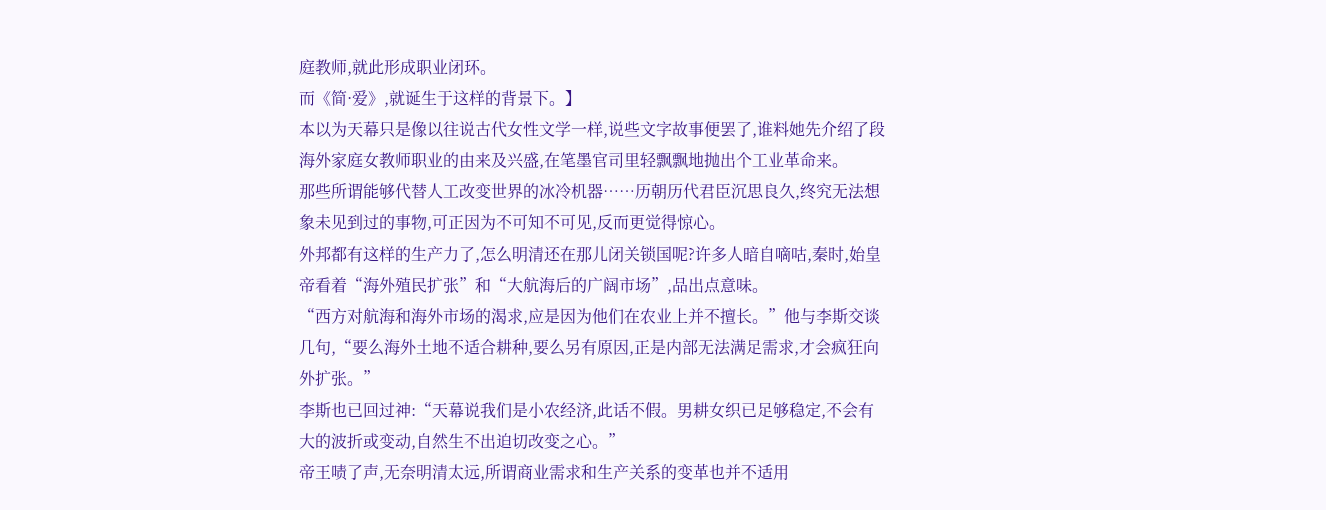庭教师,就此形成职业闭环。
而《简·爱》,就诞生于这样的背景下。】
本以为天幕只是像以往说古代女性文学一样,说些文字故事便罢了,谁料她先介绍了段海外家庭女教师职业的由来及兴盛,在笔墨官司里轻飘飘地抛出个工业革命来。
那些所谓能够代替人工改变世界的冰冷机器……历朝历代君臣沉思良久,终究无法想象未见到过的事物,可正因为不可知不可见,反而更觉得惊心。
外邦都有这样的生产力了,怎么明清还在那儿闭关锁国呢?许多人暗自嘀咕,秦时,始皇帝看着“海外殖民扩张”和“大航海后的广阔市场”,品出点意味。
“西方对航海和海外市场的渴求,应是因为他们在农业上并不擅长。”他与李斯交谈几句,“要么海外土地不适合耕种,要么另有原因,正是内部无法满足需求,才会疯狂向外扩张。”
李斯也已回过神:“天幕说我们是小农经济,此话不假。男耕女织已足够稳定,不会有大的波折或变动,自然生不出迫切改变之心。”
帝王啧了声,无奈明清太远,所谓商业需求和生产关系的变革也并不适用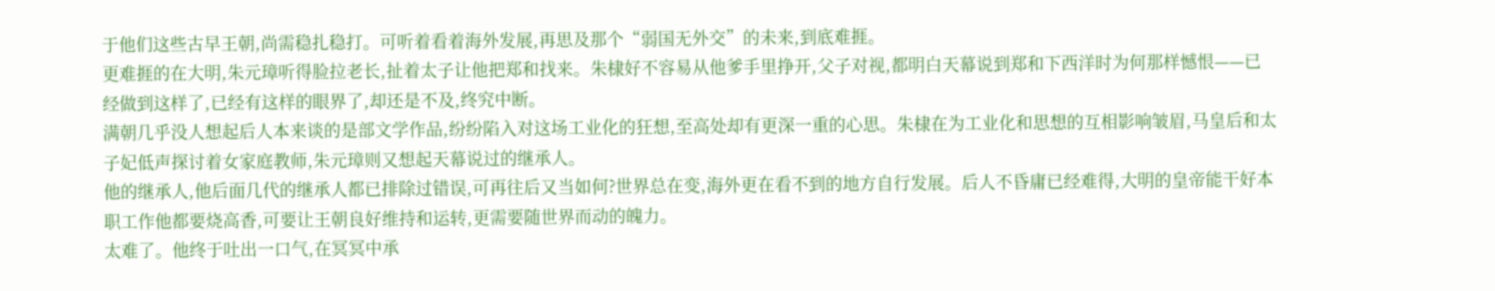于他们这些古早王朝,尚需稳扎稳打。可听着看着海外发展,再思及那个“弱国无外交”的未来,到底难捱。
更难捱的在大明,朱元璋听得脸拉老长,扯着太子让他把郑和找来。朱棣好不容易从他爹手里挣开,父子对视,都明白天幕说到郑和下西洋时为何那样憾恨——已经做到这样了,已经有这样的眼界了,却还是不及,终究中断。
满朝几乎没人想起后人本来谈的是部文学作品,纷纷陷入对这场工业化的狂想,至高处却有更深一重的心思。朱棣在为工业化和思想的互相影响皱眉,马皇后和太子妃低声探讨着女家庭教师,朱元璋则又想起天幕说过的继承人。
他的继承人,他后面几代的继承人都已排除过错误,可再往后又当如何?世界总在变,海外更在看不到的地方自行发展。后人不昏庸已经难得,大明的皇帝能干好本职工作他都要烧高香,可要让王朝良好维持和运转,更需要随世界而动的魄力。
太难了。他终于吐出一口气,在冥冥中承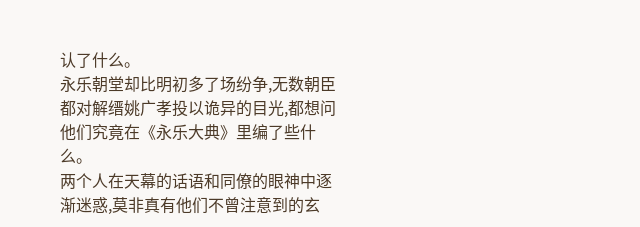认了什么。
永乐朝堂却比明初多了场纷争,无数朝臣都对解缙姚广孝投以诡异的目光,都想问他们究竟在《永乐大典》里编了些什么。
两个人在天幕的话语和同僚的眼神中逐渐迷惑,莫非真有他们不曾注意到的玄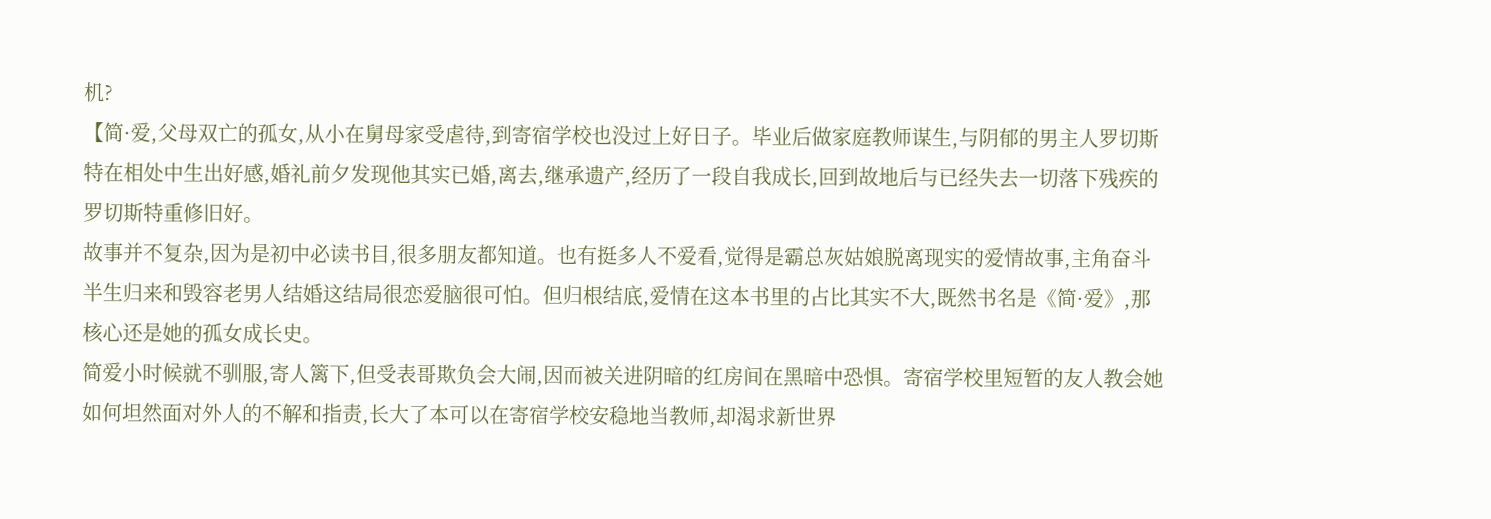机?
【简·爱,父母双亡的孤女,从小在舅母家受虐待,到寄宿学校也没过上好日子。毕业后做家庭教师谋生,与阴郁的男主人罗切斯特在相处中生出好感,婚礼前夕发现他其实已婚,离去,继承遗产,经历了一段自我成长,回到故地后与已经失去一切落下残疾的罗切斯特重修旧好。
故事并不复杂,因为是初中必读书目,很多朋友都知道。也有挺多人不爱看,觉得是霸总灰姑娘脱离现实的爱情故事,主角奋斗半生归来和毁容老男人结婚这结局很恋爱脑很可怕。但归根结底,爱情在这本书里的占比其实不大,既然书名是《简·爱》,那核心还是她的孤女成长史。
简爱小时候就不驯服,寄人篱下,但受表哥欺负会大闹,因而被关进阴暗的红房间在黑暗中恐惧。寄宿学校里短暂的友人教会她如何坦然面对外人的不解和指责,长大了本可以在寄宿学校安稳地当教师,却渴求新世界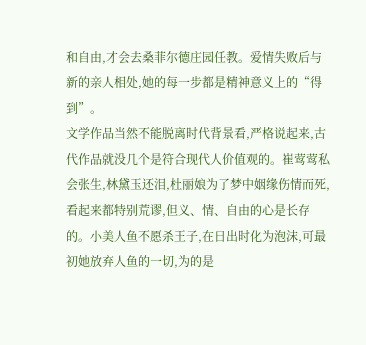和自由,才会去桑菲尔德庄园任教。爱情失败后与新的亲人相处,她的每一步都是精神意义上的“得到”。
文学作品当然不能脱离时代背景看,严格说起来,古代作品就没几个是符合现代人价值观的。崔莺莺私会张生,林黛玉还泪,杜丽娘为了梦中姻缘伤情而死,看起来都特别荒谬,但义、情、自由的心是长存的。小美人鱼不愿杀王子,在日出时化为泡沫,可最初她放弃人鱼的一切,为的是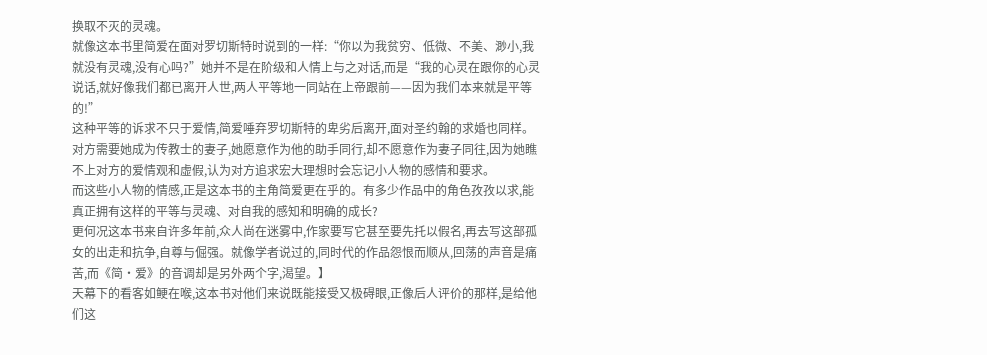换取不灭的灵魂。
就像这本书里简爱在面对罗切斯特时说到的一样:“你以为我贫穷、低微、不美、渺小,我就没有灵魂,没有心吗?”她并不是在阶级和人情上与之对话,而是“我的心灵在跟你的心灵说话,就好像我们都已离开人世,两人平等地一同站在上帝跟前——因为我们本来就是平等的!”
这种平等的诉求不只于爱情,简爱唾弃罗切斯特的卑劣后离开,面对圣约翰的求婚也同样。对方需要她成为传教士的妻子,她愿意作为他的助手同行,却不愿意作为妻子同往,因为她瞧不上对方的爱情观和虚假,认为对方追求宏大理想时会忘记小人物的感情和要求。
而这些小人物的情感,正是这本书的主角简爱更在乎的。有多少作品中的角色孜孜以求,能真正拥有这样的平等与灵魂、对自我的感知和明确的成长?
更何况这本书来自许多年前,众人尚在迷雾中,作家要写它甚至要先托以假名,再去写这部孤女的出走和抗争,自尊与倔强。就像学者说过的,同时代的作品怨恨而顺从,回荡的声音是痛苦,而《简·爱》的音调却是另外两个字,渴望。】
天幕下的看客如鲠在喉,这本书对他们来说既能接受又极碍眼,正像后人评价的那样,是给他们这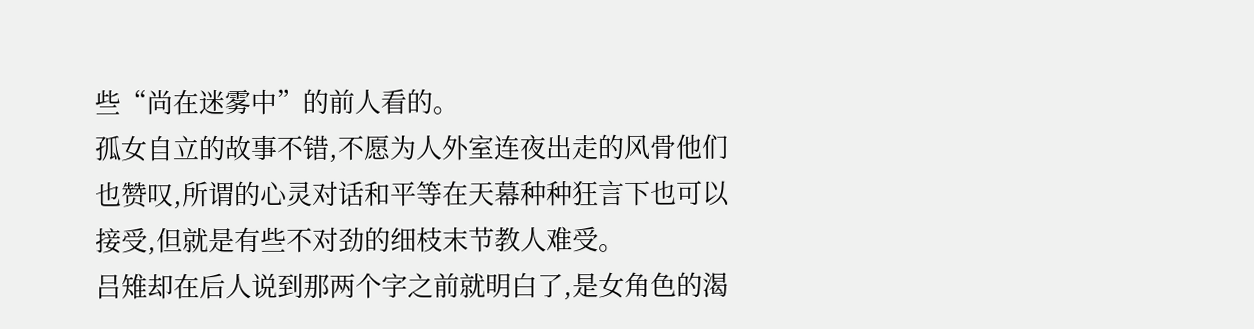些“尚在迷雾中”的前人看的。
孤女自立的故事不错,不愿为人外室连夜出走的风骨他们也赞叹,所谓的心灵对话和平等在天幕种种狂言下也可以接受,但就是有些不对劲的细枝末节教人难受。
吕雉却在后人说到那两个字之前就明白了,是女角色的渴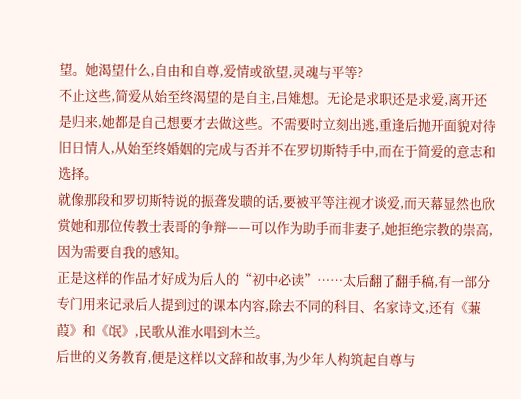望。她渴望什么,自由和自尊,爱情或欲望,灵魂与平等?
不止这些,简爱从始至终渴望的是自主,吕雉想。无论是求职还是求爱,离开还是归来,她都是自己想要才去做这些。不需要时立刻出逃,重逢后抛开面貌对待旧日情人,从始至终婚姻的完成与否并不在罗切斯特手中,而在于简爱的意志和选择。
就像那段和罗切斯特说的振聋发聩的话,要被平等注视才谈爱,而天幕显然也欣赏她和那位传教士表哥的争辩——可以作为助手而非妻子,她拒绝宗教的崇高,因为需要自我的感知。
正是这样的作品才好成为后人的“初中必读”……太后翻了翻手稿,有一部分专门用来记录后人提到过的课本内容,除去不同的科目、名家诗文,还有《蒹葭》和《氓》,民歌从淮水唱到木兰。
后世的义务教育,便是这样以文辞和故事,为少年人构筑起自尊与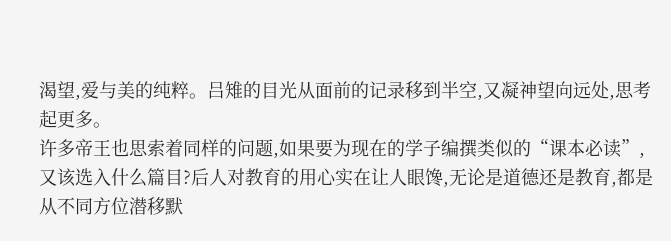渴望,爱与美的纯粹。吕雉的目光从面前的记录移到半空,又凝神望向远处,思考起更多。
许多帝王也思索着同样的问题,如果要为现在的学子编撰类似的“课本必读”,又该选入什么篇目?后人对教育的用心实在让人眼馋,无论是道德还是教育,都是从不同方位潜移默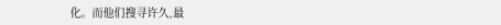化。而他们搜寻许久,最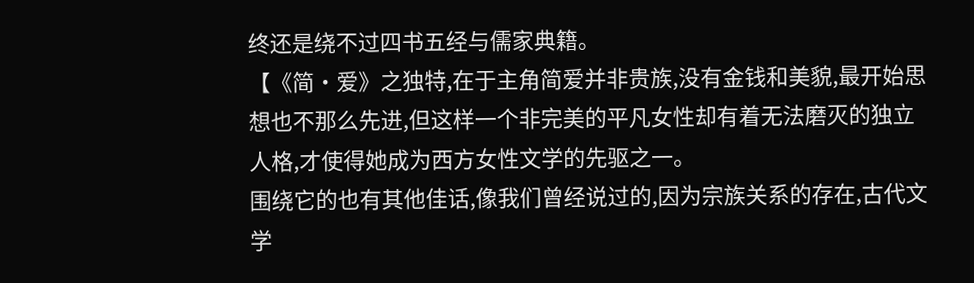终还是绕不过四书五经与儒家典籍。
【《简·爱》之独特,在于主角简爱并非贵族,没有金钱和美貌,最开始思想也不那么先进,但这样一个非完美的平凡女性却有着无法磨灭的独立人格,才使得她成为西方女性文学的先驱之一。
围绕它的也有其他佳话,像我们曾经说过的,因为宗族关系的存在,古代文学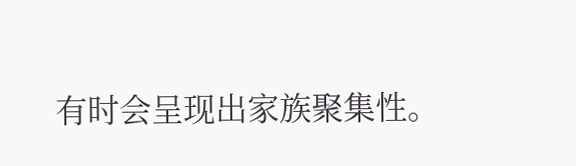有时会呈现出家族聚集性。